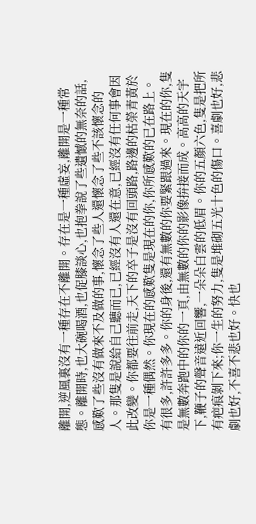離開,逆風裏沒有一種存在不離開。存在是一種虛妄,離開是一種常態。離開時,也大碗喝酒,也促膝談心,也抱拳說了些遺憾的無奈的話,感歎了些沒有做來不及做的事,懷念了些人還懷念了些不該懷念的人。那隻是說給自己聽而已,已經沒有人還在意,已經沒有任何事會因此改變。你都要往前走,天下的卒子是沒有回頭路,路邊的枯榮青黃於你是一種偶然。你現在的感歎隻是現在的你,你所感歎的已在路上。有很多,許許多多。你的身後,還有無數的你要緊跟過來。現在的你,隻是無數奔跑中的你的一頁,由無數的你的影像拚接而成。高高的天宇下,鞭子的聲音遠近回響,一朵朵白雲的低眉。你的五顏六色,隻是把所有疤痕剝下來;你一生的努力,隻是堆砌五光十色的傷口。喜劇也好,悲劇也好,不喜不悲也好。快也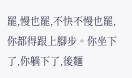罷,慢也罷,不快不慢也罷,你都得跟上腳步。你坐下了,你躺下了,後麵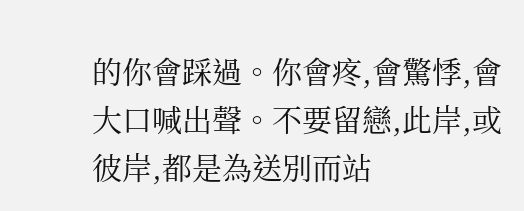的你會踩過。你會疼,會驚悸,會大口喊出聲。不要留戀,此岸,或彼岸,都是為送別而站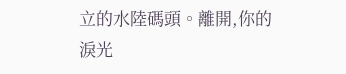立的水陸碼頭。離開,你的淚光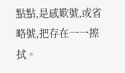點點,是感歎號,或省略號,把存在一一擦拭。